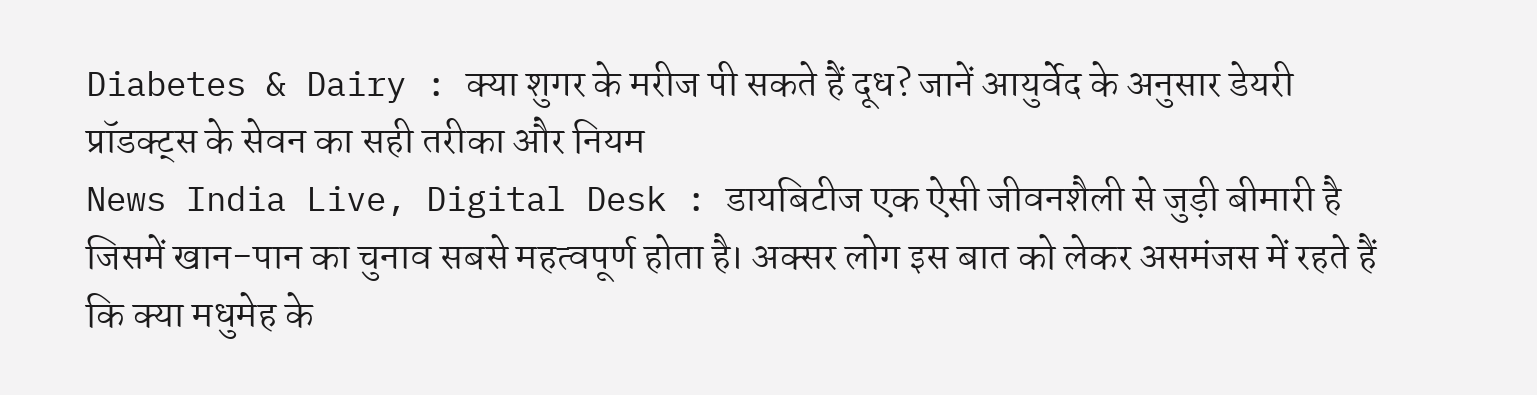Diabetes & Dairy : क्या शुगर के मरीज पी सकते हैं दूध? जानें आयुर्वेद के अनुसार डेयरी प्रॉडक्ट्स के सेवन का सही तरीका और नियम
News India Live, Digital Desk : डायबिटीज एक ऐसी जीवनशैली से जुड़ी बीमारी है जिसमें खान-पान का चुनाव सबसे महत्वपूर्ण होता है। अक्सर लोग इस बात को लेकर असमंजस में रहते हैं कि क्या मधुमेह के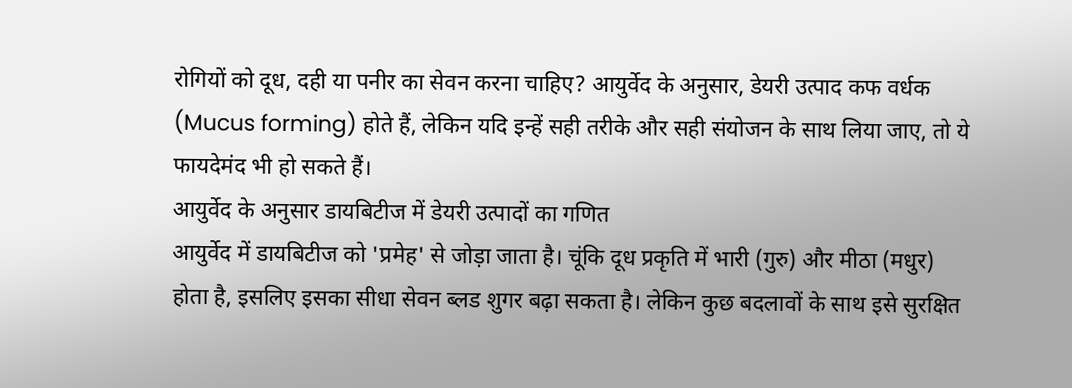रोगियों को दूध, दही या पनीर का सेवन करना चाहिए? आयुर्वेद के अनुसार, डेयरी उत्पाद कफ वर्धक (Mucus forming) होते हैं, लेकिन यदि इन्हें सही तरीके और सही संयोजन के साथ लिया जाए, तो ये फायदेमंद भी हो सकते हैं।
आयुर्वेद के अनुसार डायबिटीज में डेयरी उत्पादों का गणित
आयुर्वेद में डायबिटीज को 'प्रमेह' से जोड़ा जाता है। चूंकि दूध प्रकृति में भारी (गुरु) और मीठा (मधुर) होता है, इसलिए इसका सीधा सेवन ब्लड शुगर बढ़ा सकता है। लेकिन कुछ बदलावों के साथ इसे सुरक्षित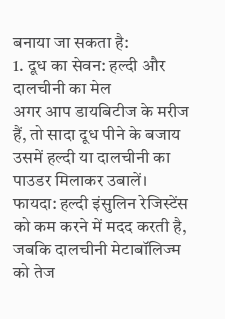बनाया जा सकता है:
1. दूध का सेवन: हल्दी और दालचीनी का मेल
अगर आप डायबिटीज के मरीज हैं, तो सादा दूध पीने के बजाय उसमें हल्दी या दालचीनी का पाउडर मिलाकर उबालें।
फायदा: हल्दी इंसुलिन रेजिस्टेंस को कम करने में मदद करती है, जबकि दालचीनी मेटाबॉलिज्म को तेज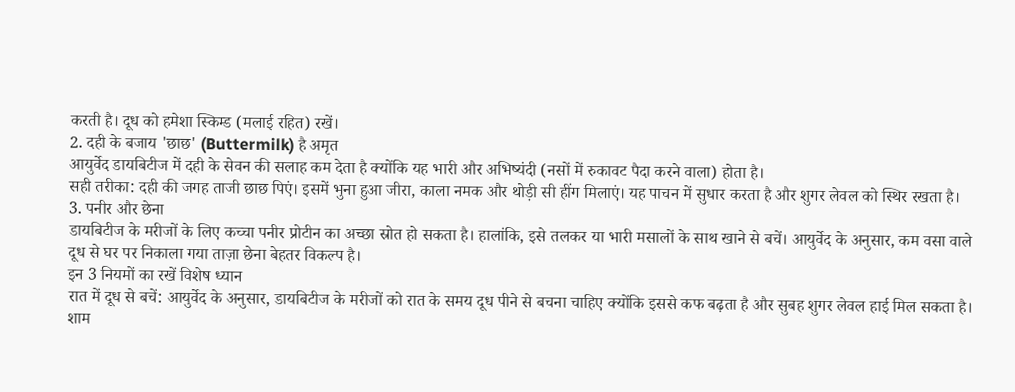करती है। दूध को हमेशा स्किम्ड (मलाई रहित) रखें।
2. दही के बजाय 'छाछ' (Buttermilk) है अमृत
आयुर्वेद डायबिटीज में दही के सेवन की सलाह कम देता है क्योंकि यह भारी और अभिष्यंदी (नसों में रुकावट पैदा करने वाला) होता है।
सही तरीका: दही की जगह ताजी छाछ पिएं। इसमें भुना हुआ जीरा, काला नमक और थोड़ी सी हींग मिलाएं। यह पाचन में सुधार करता है और शुगर लेवल को स्थिर रखता है।
3. पनीर और छेना
डायबिटीज के मरीजों के लिए कच्चा पनीर प्रोटीन का अच्छा स्रोत हो सकता है। हालांकि, इसे तलकर या भारी मसालों के साथ खाने से बचें। आयुर्वेद के अनुसार, कम वसा वाले दूध से घर पर निकाला गया ताज़ा छेना बेहतर विकल्प है।
इन 3 नियमों का रखें विशेष ध्यान
रात में दूध से बचें: आयुर्वेद के अनुसार, डायबिटीज के मरीजों को रात के समय दूध पीने से बचना चाहिए क्योंकि इससे कफ बढ़ता है और सुबह शुगर लेवल हाई मिल सकता है। शाम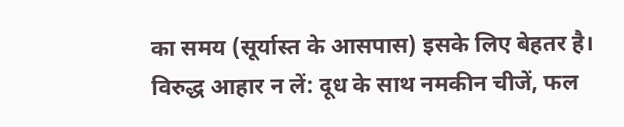का समय (सूर्यास्त के आसपास) इसके लिए बेहतर है।
विरुद्ध आहार न लें: दूध के साथ नमकीन चीजें, फल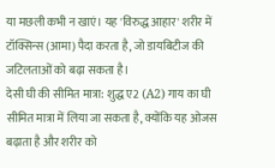या मछली कभी न खाएं। यह 'विरुद्ध आहार' शरीर में टॉक्सिन्स (आमा) पैदा करता है, जो डायबिटीज की जटिलताओं को बढ़ा सकता है।
देसी घी की सीमित मात्रा: शुद्ध ए2 (A2) गाय का घी सीमित मात्रा में लिया जा सकता है, क्योंकि यह ओजस बढ़ाता है और शरीर को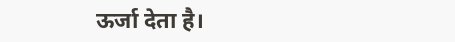ऊर्जा देता है।